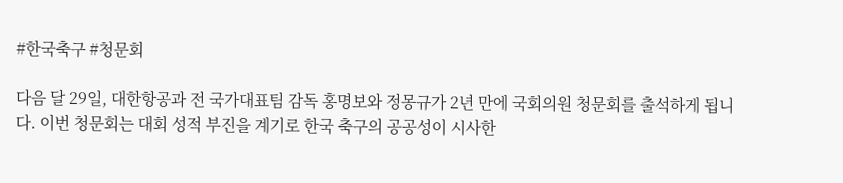#한국축구 #청문회

다음 달 29일, 대한항공과 전 국가대표팀 감독 홍명보와 정몽규가 2년 만에 국회의원 청문회를 출석하게 됩니다. 이번 청문회는 대회 성적 부진을 계기로 한국 축구의 공공성이 시사한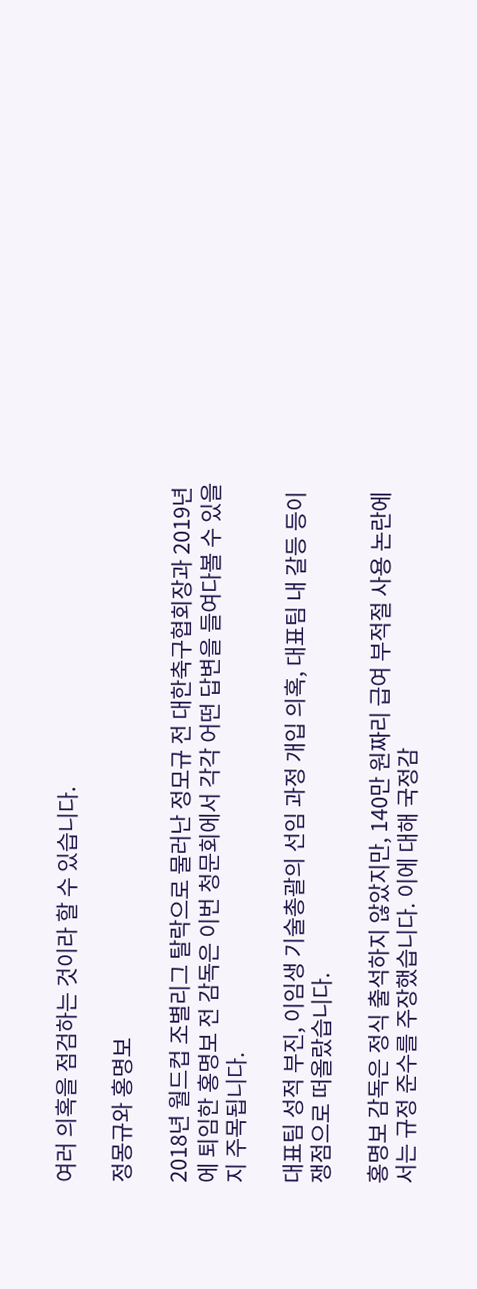여러 의혹을 점검하는 것이라 할 수 있습니다.

정몽규와 홍명보

2018년 월드컵 조별리그 탈락으로 물러난 정모규 전 대한축구협회장과 2019년에 퇴임한 홍명보 전 감독은 이번 청문회에서 각각 어떤 답변을 들여다볼 수 있을지 주목됩니다.

대표팀 성적 부진, 이임생 기술총괄의 선임 과정 개입 의혹, 대표팀 내 갈등 등이 쟁점으로 떠올랐습니다.

홍명보 감독은 정식 출석하지 않았지만, 140만 원짜리 급여 부적절 사용 논란에서는 규정 준수를 주장했습니다. 이에 대해 국정감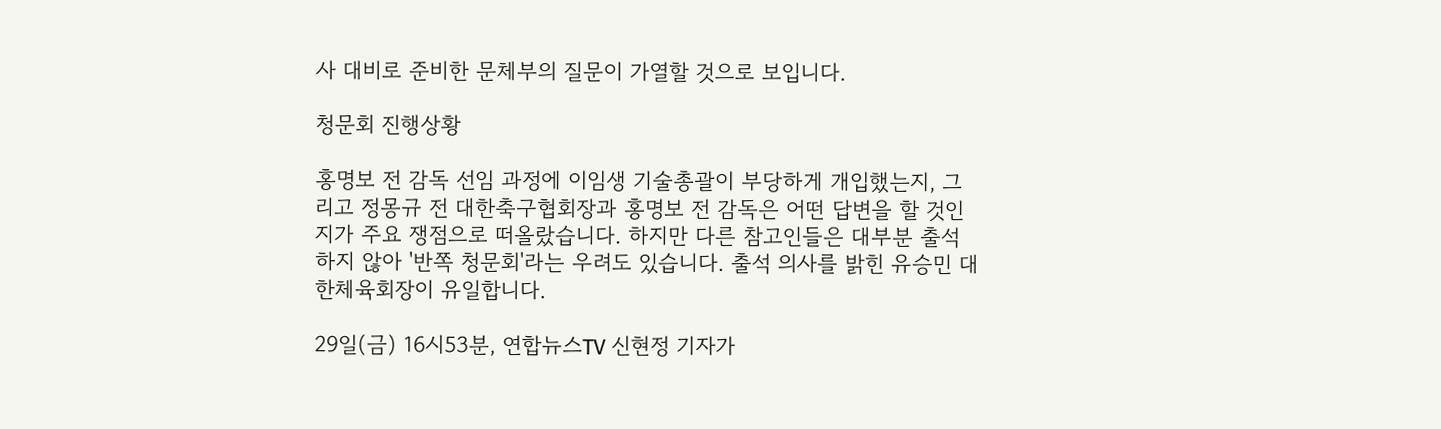사 대비로 준비한 문체부의 질문이 가열할 것으로 보입니다.

청문회 진행상황

홍명보 전 감독 선임 과정에 이임생 기술총괄이 부당하게 개입했는지, 그리고 정몽규 전 대한축구협회장과 홍명보 전 감독은 어떤 답변을 할 것인지가 주요 쟁점으로 떠올랐습니다. 하지만 다른 참고인들은 대부분 출석하지 않아 '반쪽 청문회'라는 우려도 있습니다. 출석 의사를 밝힌 유승민 대한체육회장이 유일합니다.

29일(금) 16시53분, 연합뉴스TV 신현정 기자가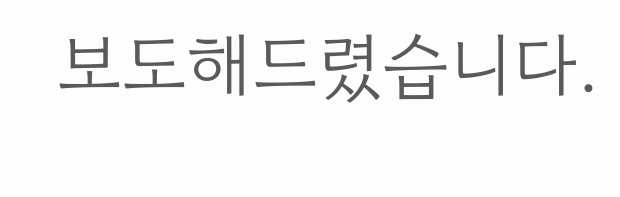보도해드렸습니다.